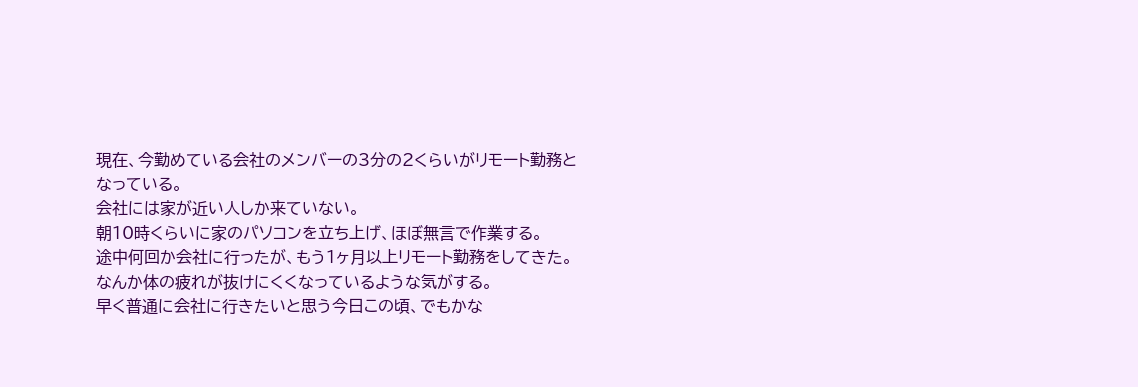現在、今勤めている会社のメンバーの3分の2くらいがリモート勤務となっている。
会社には家が近い人しか来ていない。
朝10時くらいに家のパソコンを立ち上げ、ほぼ無言で作業する。
途中何回か会社に行ったが、もう1ヶ月以上リモート勤務をしてきた。
なんか体の疲れが抜けにくくなっているような気がする。
早く普通に会社に行きたいと思う今日この頃、でもかな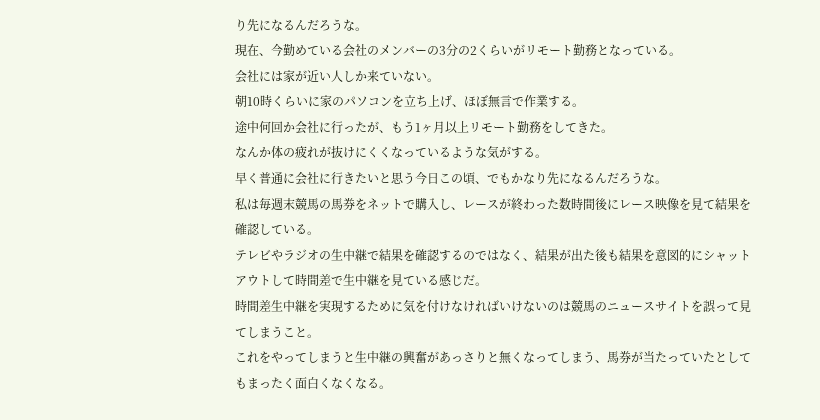り先になるんだろうな。
現在、今勤めている会社のメンバーの3分の2くらいがリモート勤務となっている。
会社には家が近い人しか来ていない。
朝10時くらいに家のパソコンを立ち上げ、ほぼ無言で作業する。
途中何回か会社に行ったが、もう1ヶ月以上リモート勤務をしてきた。
なんか体の疲れが抜けにくくなっているような気がする。
早く普通に会社に行きたいと思う今日この頃、でもかなり先になるんだろうな。
私は毎週末競馬の馬券をネットで購入し、レースが終わった数時間後にレース映像を見て結果を確認している。
テレビやラジオの生中継で結果を確認するのではなく、結果が出た後も結果を意図的にシャットアウトして時間差で生中継を見ている感じだ。
時間差生中継を実現するために気を付けなければいけないのは競馬のニュースサイトを誤って見てしまうこと。
これをやってしまうと生中継の興奮があっさりと無くなってしまう、馬券が当たっていたとしてもまったく面白くなくなる。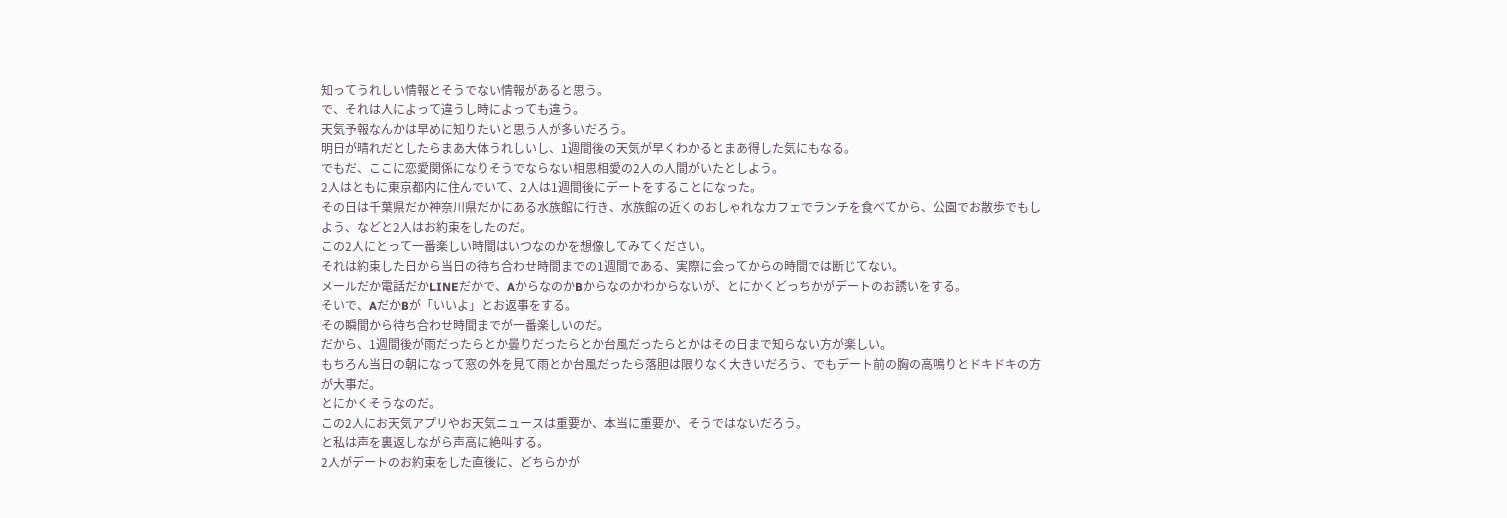知ってうれしい情報とそうでない情報があると思う。
で、それは人によって違うし時によっても違う。
天気予報なんかは早めに知りたいと思う人が多いだろう。
明日が晴れだとしたらまあ大体うれしいし、1週間後の天気が早くわかるとまあ得した気にもなる。
でもだ、ここに恋愛関係になりそうでならない相思相愛の2人の人間がいたとしよう。
2人はともに東京都内に住んでいて、2人は1週間後にデートをすることになった。
その日は千葉県だか神奈川県だかにある水族館に行き、水族館の近くのおしゃれなカフェでランチを食べてから、公園でお散歩でもしよう、などと2人はお約束をしたのだ。
この2人にとって一番楽しい時間はいつなのかを想像してみてください。
それは約束した日から当日の待ち合わせ時間までの1週間である、実際に会ってからの時間では断じてない。
メールだか電話だかLINEだかで、AからなのかBからなのかわからないが、とにかくどっちかがデートのお誘いをする。
そいで、AだかBが「いいよ」とお返事をする。
その瞬間から待ち合わせ時間までが一番楽しいのだ。
だから、1週間後が雨だったらとか曇りだったらとか台風だったらとかはその日まで知らない方が楽しい。
もちろん当日の朝になって窓の外を見て雨とか台風だったら落胆は限りなく大きいだろう、でもデート前の胸の高鳴りとドキドキの方が大事だ。
とにかくそうなのだ。
この2人にお天気アプリやお天気ニュースは重要か、本当に重要か、そうではないだろう。
と私は声を裏返しながら声高に絶叫する。
2人がデートのお約束をした直後に、どちらかが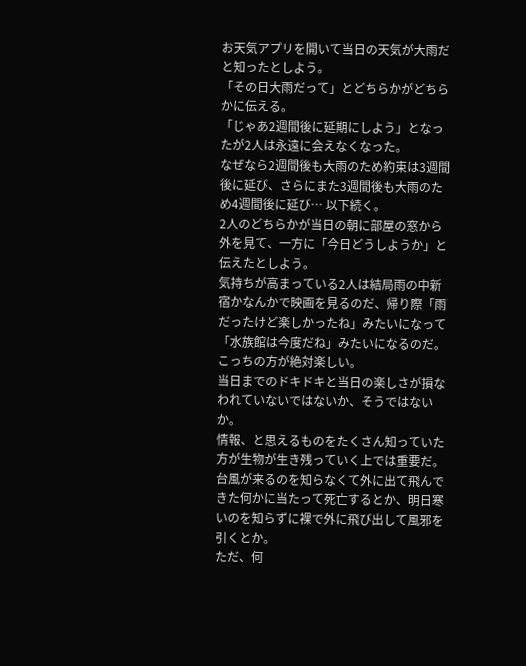お天気アプリを開いて当日の天気が大雨だと知ったとしよう。
「その日大雨だって」とどちらかがどちらかに伝える。
「じゃあ2週間後に延期にしよう」となったが2人は永遠に会えなくなった。
なぜなら2週間後も大雨のため約束は3週間後に延び、さらにまた3週間後も大雨のため4週間後に延び… 以下続く。
2人のどちらかが当日の朝に部屋の窓から外を見て、一方に「今日どうしようか」と伝えたとしよう。
気持ちが高まっている2人は結局雨の中新宿かなんかで映画を見るのだ、帰り際「雨だったけど楽しかったね」みたいになって「水族館は今度だね」みたいになるのだ。
こっちの方が絶対楽しい。
当日までのドキドキと当日の楽しさが損なわれていないではないか、そうではないか。
情報、と思えるものをたくさん知っていた方が生物が生き残っていく上では重要だ。
台風が来るのを知らなくて外に出て飛んできた何かに当たって死亡するとか、明日寒いのを知らずに裸で外に飛び出して風邪を引くとか。
ただ、何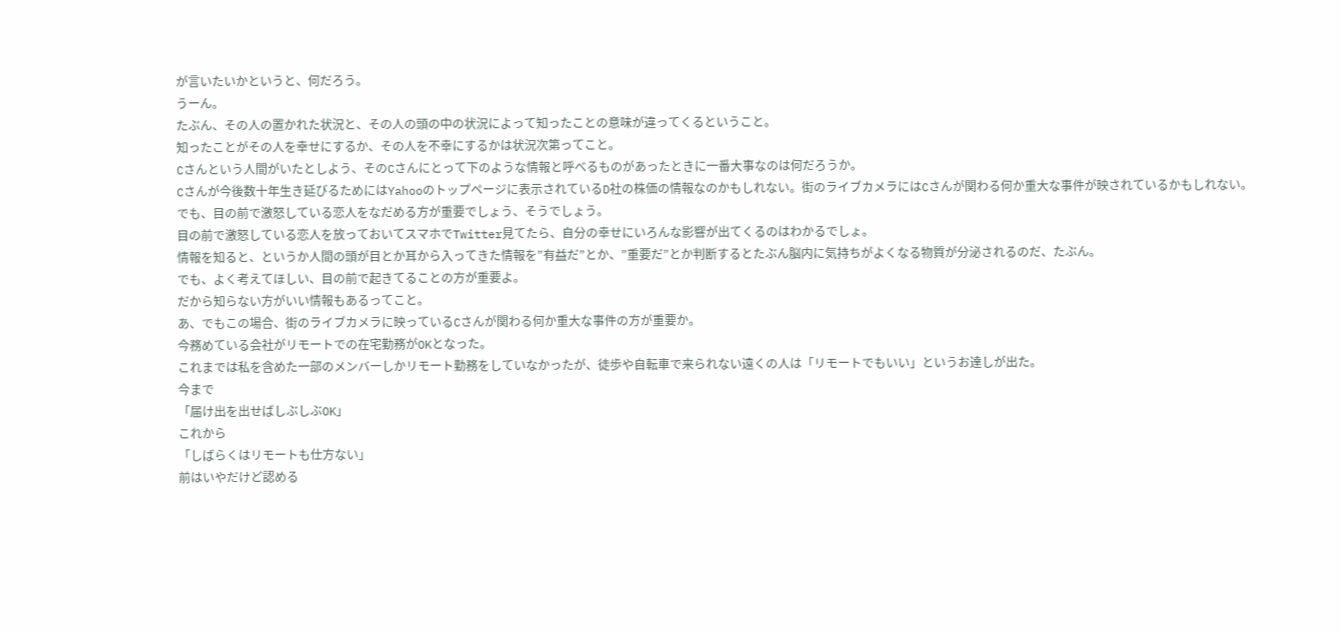が言いたいかというと、何だろう。
うーん。
たぶん、その人の置かれた状況と、その人の頭の中の状況によって知ったことの意味が違ってくるということ。
知ったことがその人を幸せにするか、その人を不幸にするかは状況次第ってこと。
Cさんという人間がいたとしよう、そのCさんにとって下のような情報と呼べるものがあったときに一番大事なのは何だろうか。
Cさんが今後数十年生き延びるためにはYahooのトップページに表示されているD社の株価の情報なのかもしれない。街のライブカメラにはCさんが関わる何か重大な事件が映されているかもしれない。
でも、目の前で激怒している恋人をなだめる方が重要でしょう、そうでしょう。
目の前で激怒している恋人を放っておいてスマホでTwitter見てたら、自分の幸せにいろんな影響が出てくるのはわかるでしょ。
情報を知ると、というか人間の頭が目とか耳から入ってきた情報を”有益だ”とか、”重要だ”とか判断するとたぶん脳内に気持ちがよくなる物質が分泌されるのだ、たぶん。
でも、よく考えてほしい、目の前で起きてることの方が重要よ。
だから知らない方がいい情報もあるってこと。
あ、でもこの場合、街のライブカメラに映っているCさんが関わる何か重大な事件の方が重要か。
今務めている会社がリモートでの在宅勤務がOKとなった。
これまでは私を含めた一部のメンバーしかリモート勤務をしていなかったが、徒歩や自転車で来られない遠くの人は「リモートでもいい」というお達しが出た。
今まで
「届け出を出せばしぶしぶOK」
これから
「しばらくはリモートも仕方ない」
前はいやだけど認める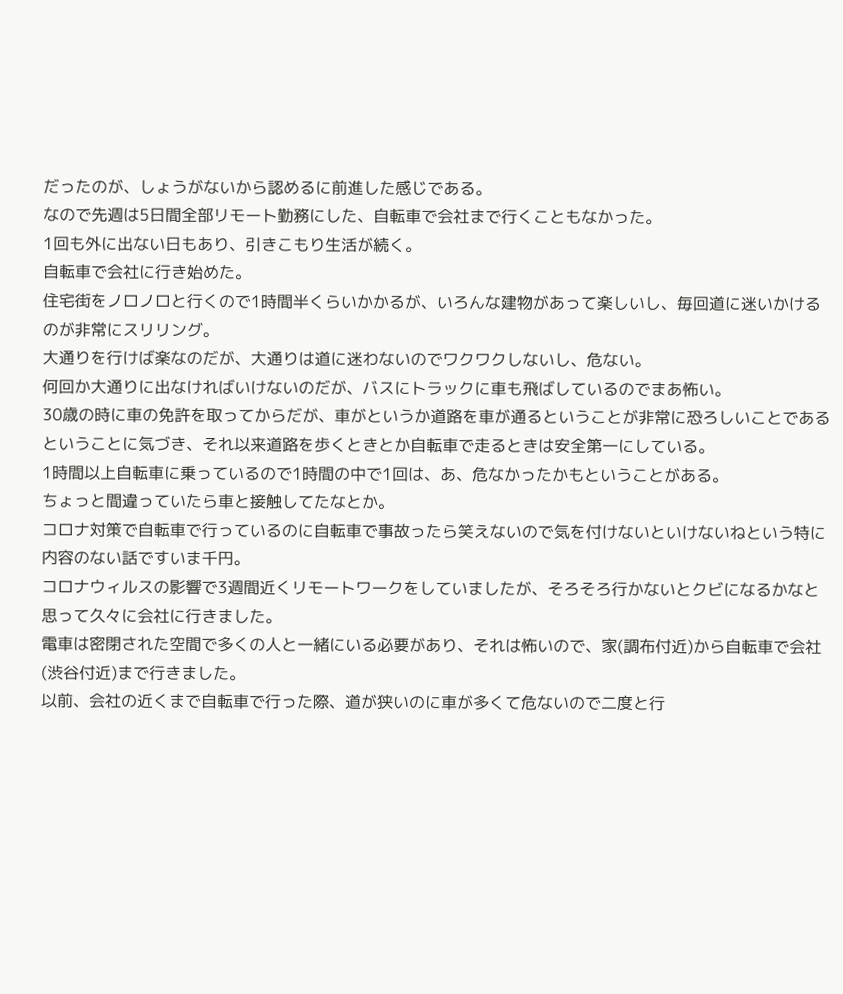だったのが、しょうがないから認めるに前進した感じである。
なので先週は5日間全部リモート勤務にした、自転車で会社まで行くこともなかった。
1回も外に出ない日もあり、引きこもり生活が続く。
自転車で会社に行き始めた。
住宅街をノロノロと行くので1時間半くらいかかるが、いろんな建物があって楽しいし、毎回道に迷いかけるのが非常にスリリング。
大通りを行けば楽なのだが、大通りは道に迷わないのでワクワクしないし、危ない。
何回か大通りに出なければいけないのだが、バスにトラックに車も飛ばしているのでまあ怖い。
30歳の時に車の免許を取ってからだが、車がというか道路を車が通るということが非常に恐ろしいことであるということに気づき、それ以来道路を歩くときとか自転車で走るときは安全第一にしている。
1時間以上自転車に乗っているので1時間の中で1回は、あ、危なかったかもということがある。
ちょっと間違っていたら車と接触してたなとか。
コロナ対策で自転車で行っているのに自転車で事故ったら笑えないので気を付けないといけないねという特に内容のない話ですいま千円。
コロナウィルスの影響で3週間近くリモートワークをしていましたが、そろそろ行かないとクビになるかなと思って久々に会社に行きました。
電車は密閉された空間で多くの人と一緒にいる必要があり、それは怖いので、家(調布付近)から自転車で会社(渋谷付近)まで行きました。
以前、会社の近くまで自転車で行った際、道が狭いのに車が多くて危ないので二度と行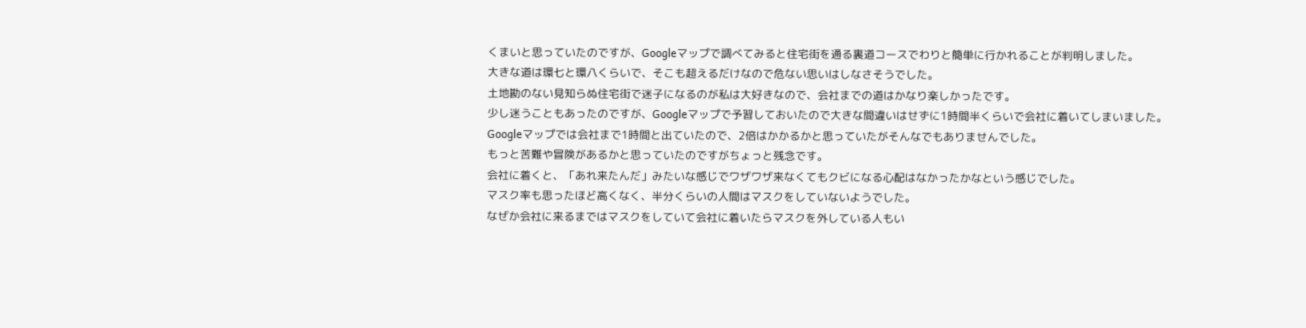くまいと思っていたのですが、Googleマップで調べてみると住宅街を通る裏道コースでわりと簡単に行かれることが判明しました。
大きな道は環七と環八くらいで、そこも超えるだけなので危ない思いはしなさそうでした。
土地勘のない見知らぬ住宅街で迷子になるのが私は大好きなので、会社までの道はかなり楽しかったです。
少し迷うこともあったのですが、Googleマップで予習しておいたので大きな間違いはせずに1時間半くらいで会社に着いてしまいました。
Googleマップでは会社まで1時間と出ていたので、2倍はかかるかと思っていたがそんなでもありませんでした。
もっと苦難や冒険があるかと思っていたのですがちょっと残念です。
会社に着くと、「あれ来たんだ」みたいな感じでワザワザ来なくてもクビになる心配はなかったかなという感じでした。
マスク率も思ったほど高くなく、半分くらいの人間はマスクをしていないようでした。
なぜか会社に来るまではマスクをしていて会社に着いたらマスクを外している人もい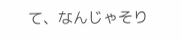て、なんじゃそり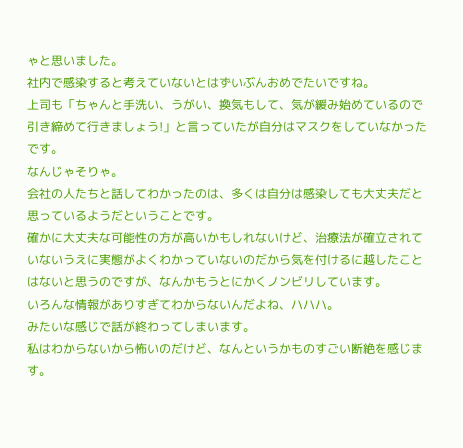ゃと思いました。
社内で感染すると考えていないとはずいぶんおめでたいですね。
上司も「ちゃんと手洗い、うがい、換気もして、気が緩み始めているので引き締めて行きましょう!」と言っていたが自分はマスクをしていなかったです。
なんじゃそりゃ。
会社の人たちと話してわかったのは、多くは自分は感染しても大丈夫だと思っているようだということです。
確かに大丈夫な可能性の方が高いかもしれないけど、治療法が確立されていないうえに実態がよくわかっていないのだから気を付けるに越したことはないと思うのですが、なんかもうとにかくノンビリしています。
いろんな情報がありすぎてわからないんだよね、ハハハ。
みたいな感じで話が終わってしまいます。
私はわからないから怖いのだけど、なんというかものすごい断絶を感じます。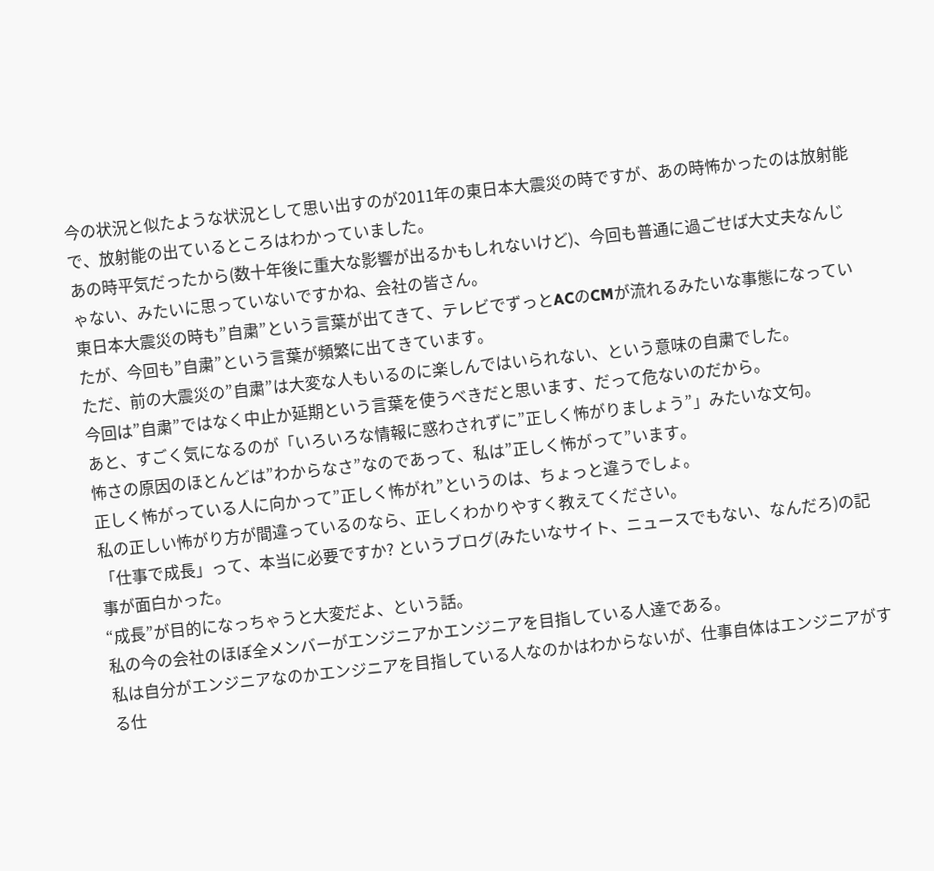今の状況と似たような状況として思い出すのが2011年の東日本大震災の時ですが、あの時怖かったのは放射能で、放射能の出ているところはわかっていました。
あの時平気だったから(数十年後に重大な影響が出るかもしれないけど)、今回も普通に過ごせば大丈夫なんじゃない、みたいに思っていないですかね、会社の皆さん。
東日本大震災の時も”自粛”という言葉が出てきて、テレビでずっとACのCMが流れるみたいな事態になっていたが、今回も”自粛”という言葉が頻繁に出てきています。
ただ、前の大震災の”自粛”は大変な人もいるのに楽しんではいられない、という意味の自粛でした。
今回は”自粛”ではなく中止か延期という言葉を使うべきだと思います、だって危ないのだから。
あと、すごく気になるのが「いろいろな情報に惑わされずに”正しく怖がりましょう”」みたいな文句。
怖さの原因のほとんどは”わからなさ”なのであって、私は”正しく怖がって”います。
正しく怖がっている人に向かって”正しく怖がれ”というのは、ちょっと違うでしょ。
私の正しい怖がり方が間違っているのなら、正しくわかりやすく教えてください。
「仕事で成長」って、本当に必要ですか? というブログ(みたいなサイト、ニュースでもない、なんだろ)の記事が面白かった。
“成長”が目的になっちゃうと大変だよ、という話。
私の今の会社のほぼ全メンバーがエンジニアかエンジニアを目指している人達である。
私は自分がエンジニアなのかエンジニアを目指している人なのかはわからないが、仕事自体はエンジニアがする仕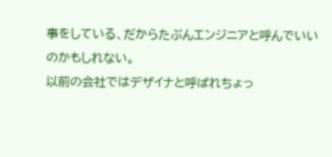事をしている、だからたぶんエンジニアと呼んでいいのかもしれない。
以前の会社ではデザイナと呼ばれちょっ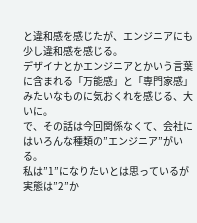と違和感を感じたが、エンジニアにも少し違和感を感じる。
デザイナとかエンジニアとかいう言葉に含まれる「万能感」と「専門家感」みたいなものに気おくれを感じる、大いに。
で、その話は今回関係なくて、会社にはいろんな種類の”エンジニア”がいる。
私は”1”になりたいとは思っているが実態は”2”か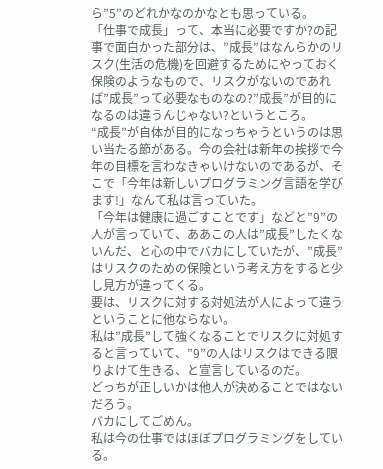ら”5”のどれかなのかなとも思っている。
「仕事で成長」って、本当に必要ですか?の記事で面白かった部分は、”成長”はなんらかのリスク(生活の危機)を回避するためにやっておく保険のようなもので、リスクがないのであれば”成長”って必要なものなの?”成長”が目的になるのは違うんじゃない?というところ。
“成長”が自体が目的になっちゃうというのは思い当たる節がある。今の会社は新年の挨拶で今年の目標を言わなきゃいけないのであるが、そこで「今年は新しいプログラミング言語を学びます!」なんて私は言っていた。
「今年は健康に過ごすことです」などと”9”の人が言っていて、ああこの人は”成長”したくないんだ、と心の中でバカにしていたが、”成長”はリスクのための保険という考え方をすると少し見方が違ってくる。
要は、リスクに対する対処法が人によって違うということに他ならない。
私は”成長”して強くなることでリスクに対処すると言っていて、”9”の人はリスクはできる限りよけて生きる、と宣言しているのだ。
どっちが正しいかは他人が決めることではないだろう。
バカにしてごめん。
私は今の仕事ではほぼプログラミングをしている。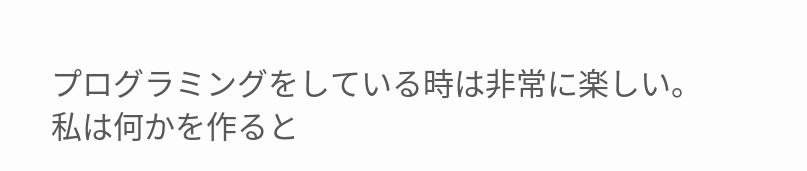プログラミングをしている時は非常に楽しい。
私は何かを作ると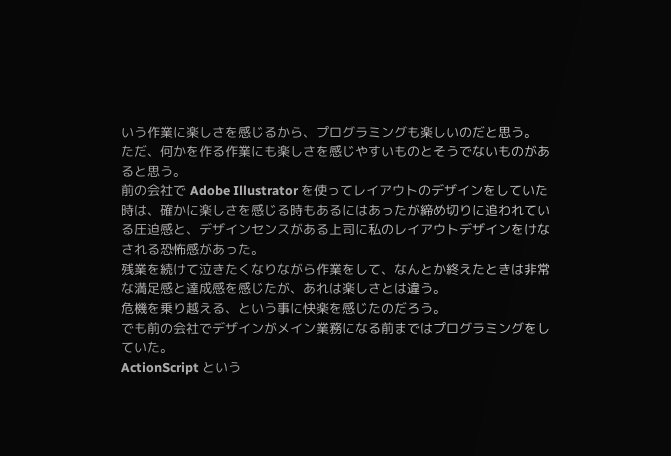いう作業に楽しさを感じるから、プログラミングも楽しいのだと思う。
ただ、何かを作る作業にも楽しさを感じやすいものとそうでないものがあると思う。
前の会社で Adobe Illustrator を使ってレイアウトのデザインをしていた時は、確かに楽しさを感じる時もあるにはあったが締め切りに追われている圧迫感と、デザインセンスがある上司に私のレイアウトデザインをけなされる恐怖感があった。
残業を続けて泣きたくなりながら作業をして、なんとか終えたときは非常な満足感と達成感を感じたが、あれは楽しさとは違う。
危機を乗り越える、という事に快楽を感じたのだろう。
でも前の会社でデザインがメイン業務になる前まではプログラミングをしていた。
ActionScript という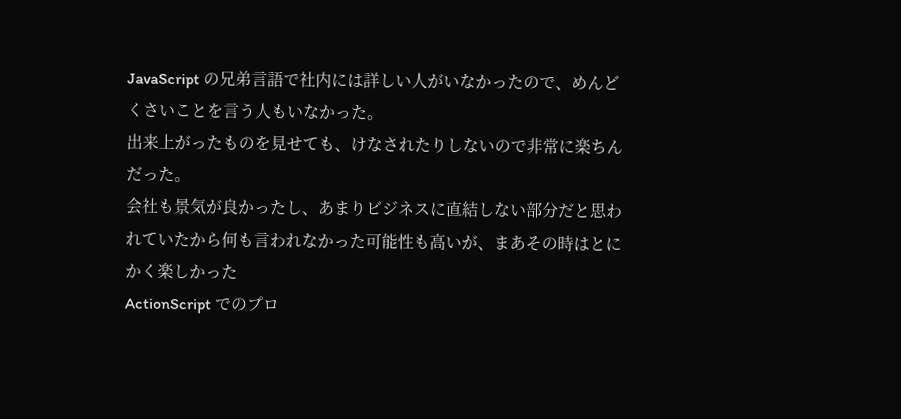JavaScript の兄弟言語で社内には詳しい人がいなかったので、めんどくさいことを言う人もいなかった。
出来上がったものを見せても、けなされたりしないので非常に楽ちんだった。
会社も景気が良かったし、あまりビジネスに直結しない部分だと思われていたから何も言われなかった可能性も高いが、まあその時はとにかく楽しかった
ActionScript でのプロ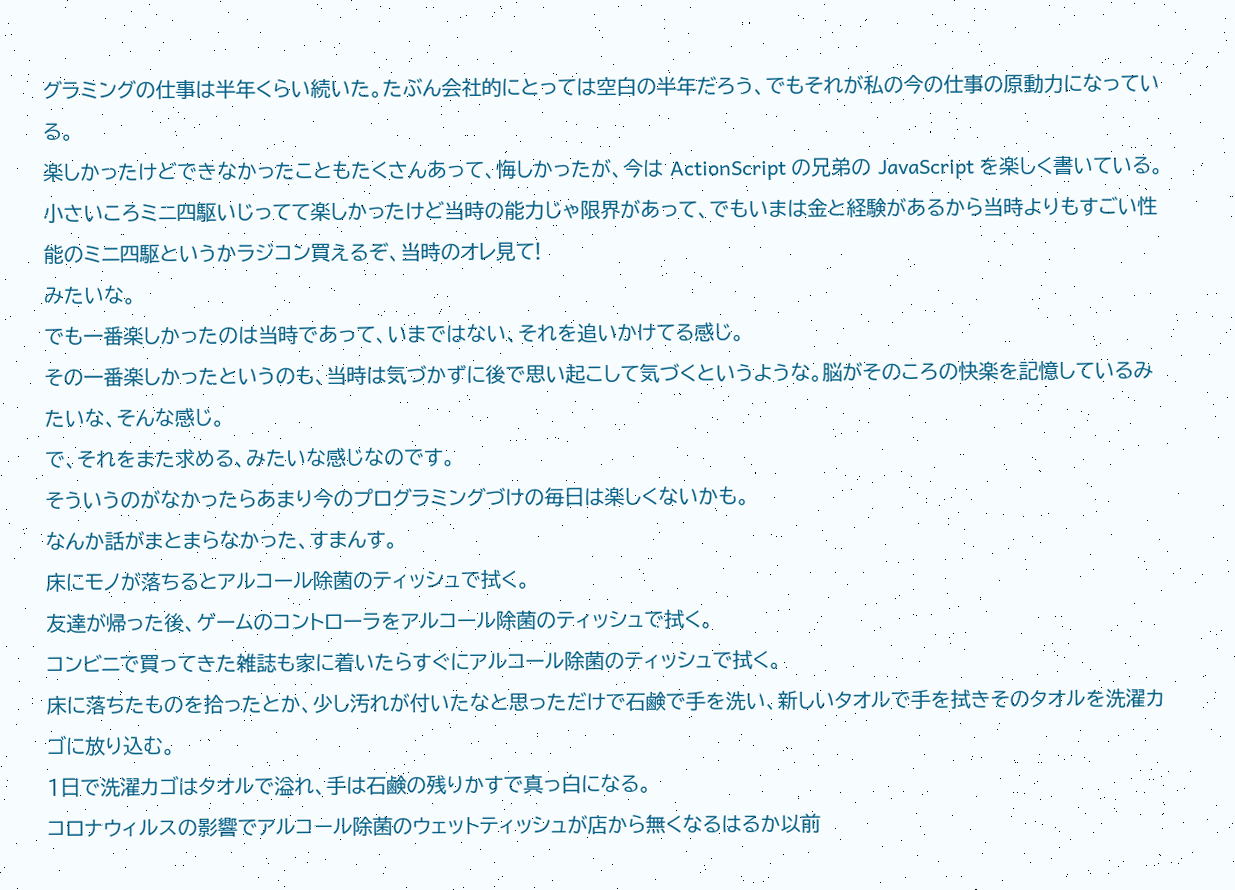グラミングの仕事は半年くらい続いた。たぶん会社的にとっては空白の半年だろう、でもそれが私の今の仕事の原動力になっている。
楽しかったけどできなかったこともたくさんあって、悔しかったが、今は ActionScript の兄弟の JavaScript を楽しく書いている。
小さいころミニ四駆いじってて楽しかったけど当時の能力じゃ限界があって、でもいまは金と経験があるから当時よりもすごい性能のミニ四駆というかラジコン買えるぞ、当時のオレ見て!
みたいな。
でも一番楽しかったのは当時であって、いまではない、それを追いかけてる感じ。
その一番楽しかったというのも、当時は気づかずに後で思い起こして気づくというような。脳がそのころの快楽を記憶しているみたいな、そんな感じ。
で、それをまた求める、みたいな感じなのです。
そういうのがなかったらあまり今のプログラミングづけの毎日は楽しくないかも。
なんか話がまとまらなかった、すまんす。
床にモノが落ちるとアルコール除菌のティッシュで拭く。
友達が帰った後、ゲームのコントローラをアルコール除菌のティッシュで拭く。
コンビニで買ってきた雑誌も家に着いたらすぐにアルコール除菌のティッシュで拭く。
床に落ちたものを拾ったとか、少し汚れが付いたなと思っただけで石鹸で手を洗い、新しいタオルで手を拭きそのタオルを洗濯カゴに放り込む。
1日で洗濯カゴはタオルで溢れ、手は石鹸の残りかすで真っ白になる。
コロナウィルスの影響でアルコール除菌のウェットティッシュが店から無くなるはるか以前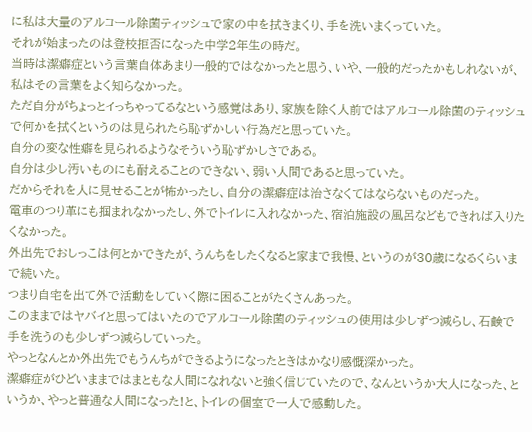に私は大量のアルコール除菌ティッシュで家の中を拭きまくり、手を洗いまくっていた。
それが始まったのは登校拒否になった中学2年生の時だ。
当時は潔癖症という言葉自体あまり一般的ではなかったと思う、いや、一般的だったかもしれないが、私はその言葉をよく知らなかった。
ただ自分がちょっとイっちゃってるなという感覚はあり、家族を除く人前ではアルコール除菌のティッシュで何かを拭くというのは見られたら恥ずかしい行為だと思っていた。
自分の変な性癖を見られるようなそういう恥ずかしさである。
自分は少し汚いものにも耐えることのできない、弱い人間であると思っていた。
だからそれを人に見せることが怖かったし、自分の潔癖症は治さなくてはならないものだった。
電車のつり革にも掴まれなかったし、外でトイレに入れなかった、宿泊施設の風呂などもできれば入りたくなかった。
外出先でおしっこは何とかできたが、うんちをしたくなると家まで我慢、というのが30歳になるくらいまで続いた。
つまり自宅を出て外で活動をしていく際に困ることがたくさんあった。
このままではヤバイと思ってはいたのでアルコール除菌のティッシュの使用は少しずつ減らし、石鹸で手を洗うのも少しずつ減らしていった。
やっとなんとか外出先でもうんちができるようになったときはかなり感慨深かった。
潔癖症がひどいままではまともな人間になれないと強く信じていたので、なんというか大人になった、というか、やっと普通な人間になった!と、トイレの個室で一人で感動した。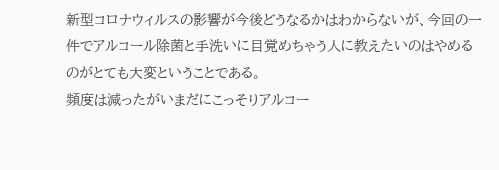新型コロナウィルスの影響が今後どうなるかはわからないが、今回の一件でアルコール除菌と手洗いに目覚めちゃう人に教えたいのはやめるのがとても大変ということである。
頻度は減ったがいまだにこっそりアルコー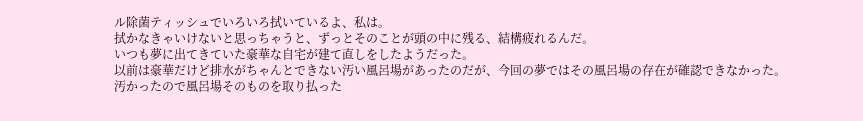ル除菌ティッシュでいろいろ拭いているよ、私は。
拭かなきゃいけないと思っちゃうと、ずっとそのことが頭の中に残る、結構疲れるんだ。
いつも夢に出てきていた豪華な自宅が建て直しをしたようだった。
以前は豪華だけど排水がちゃんとできない汚い風呂場があったのだが、今回の夢ではその風呂場の存在が確認できなかった。
汚かったので風呂場そのものを取り払った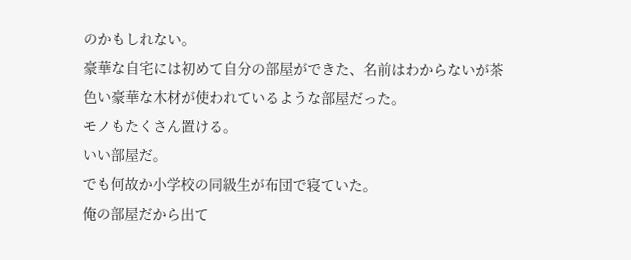のかもしれない。
豪華な自宅には初めて自分の部屋ができた、名前はわからないが茶色い豪華な木材が使われているような部屋だった。
モノもたくさん置ける。
いい部屋だ。
でも何故か小学校の同級生が布団で寝ていた。
俺の部屋だから出て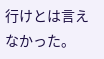行けとは言えなかった。